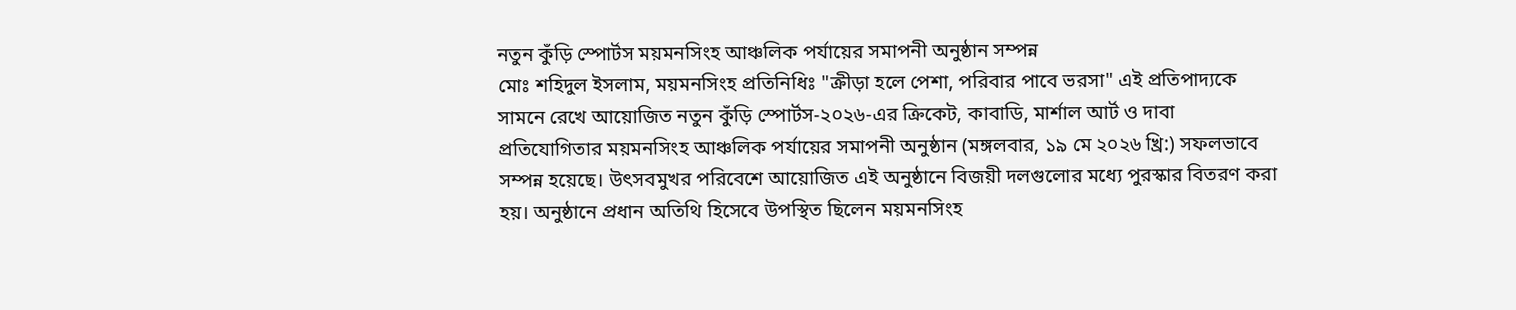নতুন কুঁড়ি স্পোর্টস ময়মনসিংহ আঞ্চলিক পর্যায়ের সমাপনী অনুষ্ঠান সম্পন্ন
মোঃ শহিদুল ইসলাম, ময়মনসিংহ প্রতিনিধিঃ "ক্রীড়া হলে পেশা, পরিবার পাবে ভরসা" এই প্রতিপাদ্যকে সামনে রেখে আয়োজিত নতুন কুঁড়ি স্পোর্টস-২০২৬-এর ক্রিকেট, কাবাডি, মার্শাল আর্ট ও দাবা প্রতিযোগিতার ময়মনসিংহ আঞ্চলিক পর্যায়ের সমাপনী অনুষ্ঠান (মঙ্গলবার, ১৯ মে ২০২৬ খ্রি:) সফলভাবে সম্পন্ন হয়েছে। উৎসবমুখর পরিবেশে আয়োজিত এই অনুষ্ঠানে বিজয়ী দলগুলোর মধ্যে পুরস্কার বিতরণ করা হয়। অনুষ্ঠানে প্রধান অতিথি হিসেবে উপস্থিত ছিলেন ময়মনসিংহ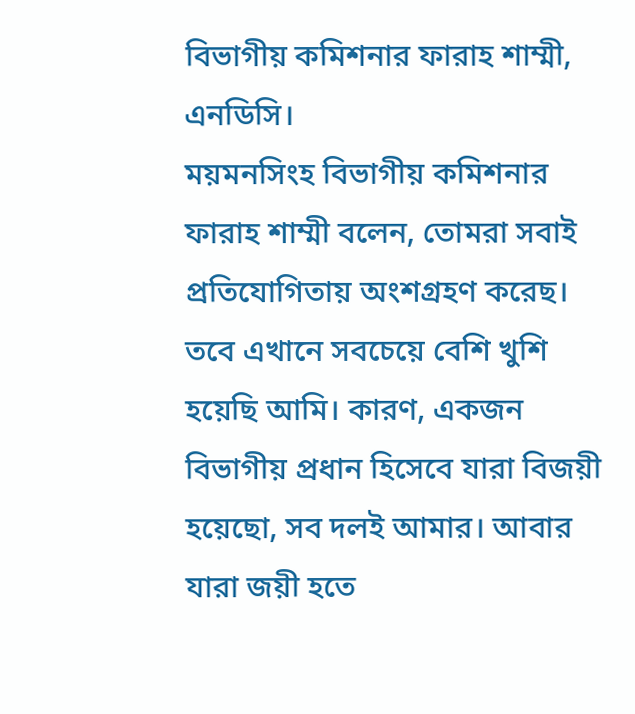বিভাগীয় কমিশনার ফারাহ শাম্মী, এনডিসি।
ময়মনসিংহ বিভাগীয় কমিশনার ফারাহ শাম্মী বলেন, তোমরা সবাই প্রতিযোগিতায় অংশগ্রহণ করেছ। তবে এখানে সবচেয়ে বেশি খুশি হয়েছি আমি। কারণ, একজন বিভাগীয় প্রধান হিসেবে যারা বিজয়ী হয়েছো, সব দলই আমার। আবার যারা জয়ী হতে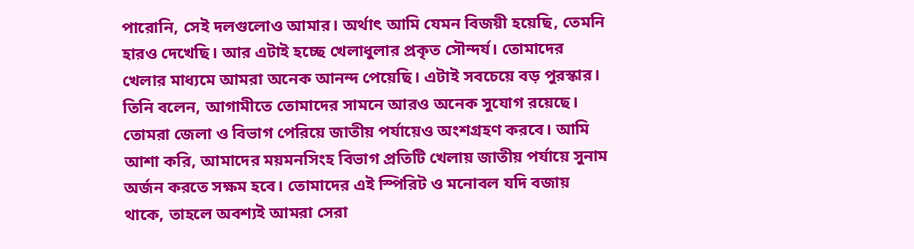পারোনি, সেই দলগুলোও আমার। অর্থাৎ আমি যেমন বিজয়ী হয়েছি, তেমনি হারও দেখেছি। আর এটাই হচ্ছে খেলাধুলার প্রকৃত সৌন্দর্য। তোমাদের খেলার মাধ্যমে আমরা অনেক আনন্দ পেয়েছি। এটাই সবচেয়ে বড় পুরস্কার।
তিনি বলেন, আগামীতে তোমাদের সামনে আরও অনেক সুযোগ রয়েছে। তোমরা জেলা ও বিভাগ পেরিয়ে জাতীয় পর্যায়েও অংশগ্রহণ করবে। আমি আশা করি, আমাদের ময়মনসিংহ বিভাগ প্রতিটি খেলায় জাতীয় পর্যায়ে সুনাম অর্জন করতে সক্ষম হবে। তোমাদের এই স্পিরিট ও মনোবল যদি বজায় থাকে, তাহলে অবশ্যই আমরা সেরা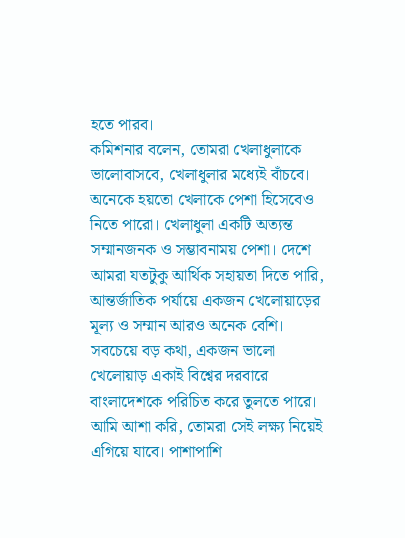হতে পারব।
কমিশনার বলেন, তোমরা খেলাধুলাকে ভালোবাসবে, খেলাধুলার মধ্যেই বাঁচবে। অনেকে হয়তো খেলাকে পেশা হিসেবেও নিতে পারো। খেলাধুলা একটি অত্যন্ত সম্মানজনক ও সম্ভাবনাময় পেশা। দেশে আমরা যতটুকু আর্থিক সহায়তা দিতে পারি, আন্তর্জাতিক পর্যায়ে একজন খেলোয়াড়ের মূল্য ও সম্মান আরও অনেক বেশি। সবচেয়ে বড় কথা, একজন ভালো খেলোয়াড় একাই বিশ্বের দরবারে বাংলাদেশকে পরিচিত করে তুলতে পারে। আমি আশা করি, তোমরা সেই লক্ষ্য নিয়েই এগিয়ে যাবে। পাশাপাশি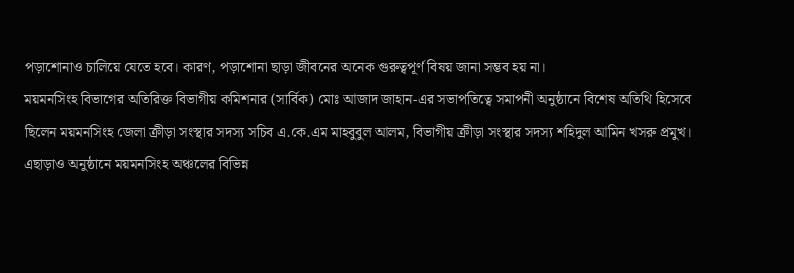পড়াশোনাও চালিয়ে যেতে হবে। কারণ, পড়াশোনা ছাড়া জীবনের অনেক গুরুত্বপূর্ণ বিষয় জানা সম্ভব হয় না।
ময়মনসিংহ বিভাগের অতিরিক্ত বিভাগীয় কমিশনার (সার্বিক) মোঃ আজাদ জাহান-এর সভাপতিত্বে সমাপনী অনুষ্ঠানে বিশেষ অতিথি হিসেবে ছিলেন ময়মনসিংহ জেলা ক্রীড়া সংস্থার সদস্য সচিব এ.কে.এম মাহবুবুল আলম, বিভাগীয় ক্রীড়া সংস্থার সদস্য শহিদুল আমিন খসরু প্রমুখ। এছাড়াও অনুষ্ঠানে ময়মনসিংহ অঞ্চলের বিভিন্ন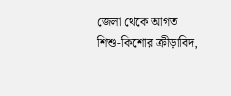জেলা থেকে আগত শিশু-কিশোর ক্রীড়াবিদ,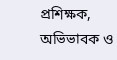প্রশিক্ষক, অভিভাবক ও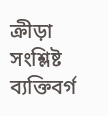ক্রীড়া সংশ্লিষ্ট ব্যক্তিবর্গ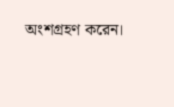অংশগ্রহণ করেন।